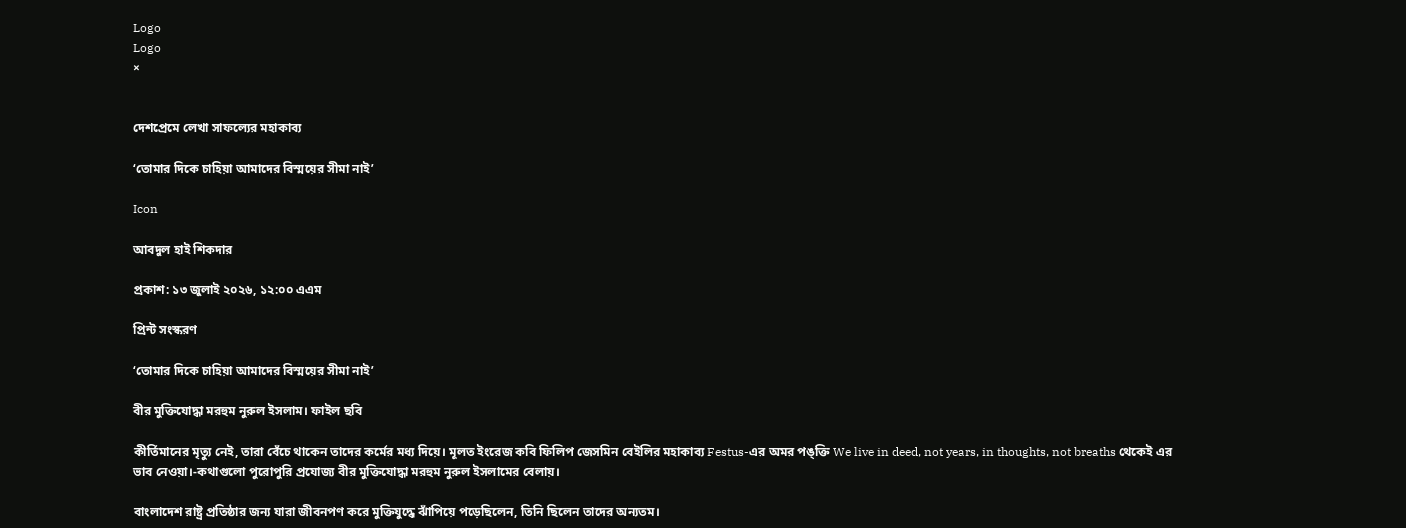Logo
Logo
×


দেশপ্রেমে লেখা সাফল্যের মহাকাব্য

‘তোমার দিকে চাহিয়া আমাদের বিস্ময়ের সীমা নাই’

Icon

আবদুল হাই শিকদার

প্রকাশ: ১৩ জুলাই ২০২৬, ১২:০০ এএম

প্রিন্ট সংস্করণ

‘তোমার দিকে চাহিয়া আমাদের বিস্ময়ের সীমা নাই’

বীর মুক্তিযোদ্ধা মরহুম নুরুল ইসলাম। ফাইল ছবি

কীর্তিমানের মৃত্যু নেই, তারা বেঁচে থাকেন তাদের কর্মের মধ্য দিয়ে। মূলত ইংরেজ কবি ফিলিপ জেসমিন বেইলির মহাকাব্য Festus-এর অমর পঙ্ক্তি We live in deed, not years, in thoughts, not breaths থেকেই এর ভাব নেওয়া।-কথাগুলো পুরোপুরি প্রযোজ্য বীর মুক্তিযোদ্ধা মরহুম নুরুল ইসলামের বেলায়।

বাংলাদেশ রাষ্ট্র প্রতিষ্ঠার জন্য যারা জীবনপণ করে মুক্তিযুদ্ধে ঝাঁপিয়ে পড়েছিলেন, তিনি ছিলেন তাদের অন্যতম।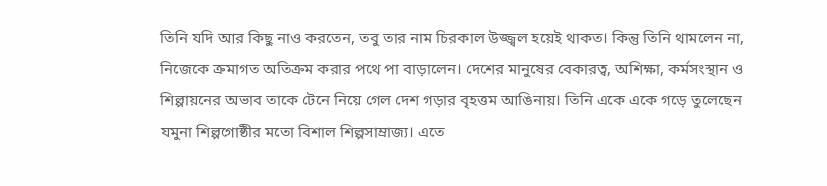তিনি যদি আর কিছু নাও করতেন, তবু তার নাম চিরকাল উজ্জ্বল হয়েই থাকত। কিন্তু তিনি থামলেন না, নিজেকে ক্রমাগত অতিক্রম করার পথে পা বাড়ালেন। দেশের মানুষের বেকারত্ব, অশিক্ষা, কর্মসংস্থান ও শিল্পায়নের অভাব তাকে টেনে নিয়ে গেল দেশ গড়ার বৃহত্তম আঙিনায়। তিনি একে একে গড়ে তুলেছেন যমুনা শিল্পগোষ্ঠীর মতো বিশাল শিল্পসাম্রাজ্য। এতে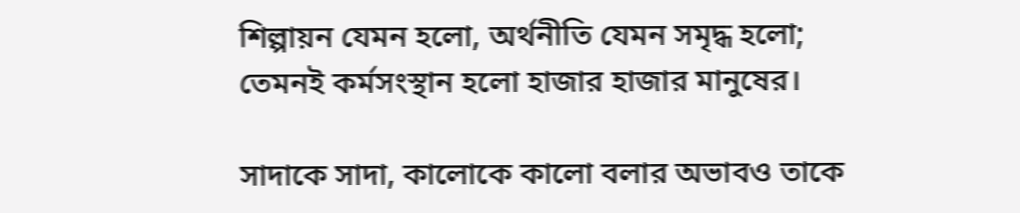শিল্পায়ন যেমন হলো, অর্থনীতি যেমন সমৃদ্ধ হলো; তেমনই কর্মসংস্থান হলো হাজার হাজার মানুষের।

সাদাকে সাদা, কালোকে কালো বলার অভাবও তাকে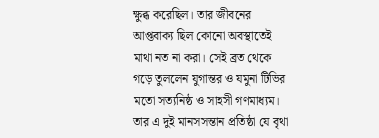ক্ষুব্ধ করেছিল। তার জীবনের আপ্তবাক্য ছিল কোনো অবস্থাতেই মাথা নত না করা। সেই ব্রত থেকে গড়ে তুললেন যুগান্তর ও যমুনা টিভির মতো সত্যনিষ্ঠ ও সাহসী গণমাধ্যম। তার এ দুই মানসসন্তান প্রতিষ্ঠা যে বৃথা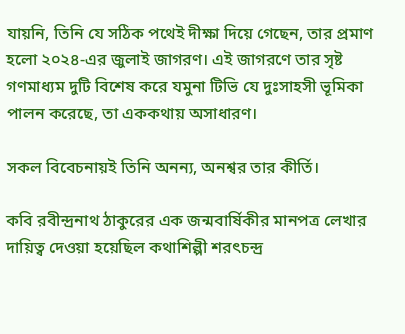যায়নি, তিনি যে সঠিক পথেই দীক্ষা দিয়ে গেছেন, তার প্রমাণ হলো ২০২৪-এর জুলাই জাগরণ। এই জাগরণে তার সৃষ্ট গণমাধ্যম দুটি বিশেষ করে যমুনা টিভি যে দুঃসাহসী ভূমিকা পালন করেছে, তা এককথায় অসাধারণ।

সকল বিবেচনায়ই তিনি অনন্য, অনশ্বর তার কীর্তি।

কবি রবীন্দ্রনাথ ঠাকুরের এক জন্মবার্ষিকীর মানপত্র লেখার দায়িত্ব দেওয়া হয়েছিল কথাশিল্পী শরৎচন্দ্র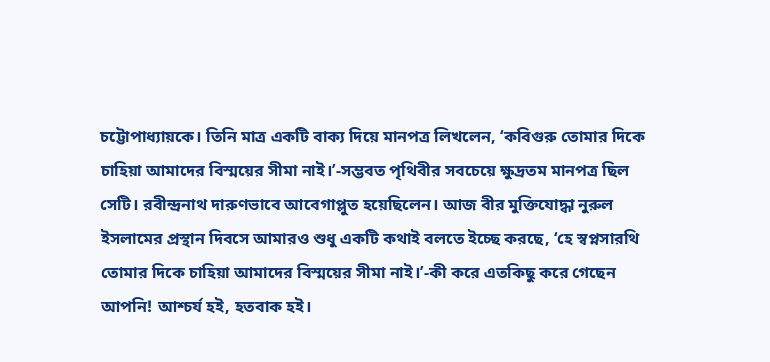চট্টোপাধ্যায়কে। তিনি মাত্র একটি বাক্য দিয়ে মানপত্র লিখলেন, ‘কবিগুরু তোমার দিকে চাহিয়া আমাদের বিস্ময়ের সীমা নাই।’-সম্ভবত পৃথিবীর সবচেয়ে ক্ষুদ্রতম মানপত্র ছিল সেটি। রবীন্দ্রনাথ দারুণভাবে আবেগাপ্লুত হয়েছিলেন। আজ বীর মুক্তিযোদ্ধা নুরুল ইসলামের প্রস্থান দিবসে আমারও শুধু একটি কথাই বলতে ইচ্ছে করছে, ‘হে স্বপ্নসারথি তোমার দিকে চাহিয়া আমাদের বিস্ময়ের সীমা নাই।’-কী করে এতকিছু করে গেছেন আপনি! আশ্চর্য হই, হতবাক হই।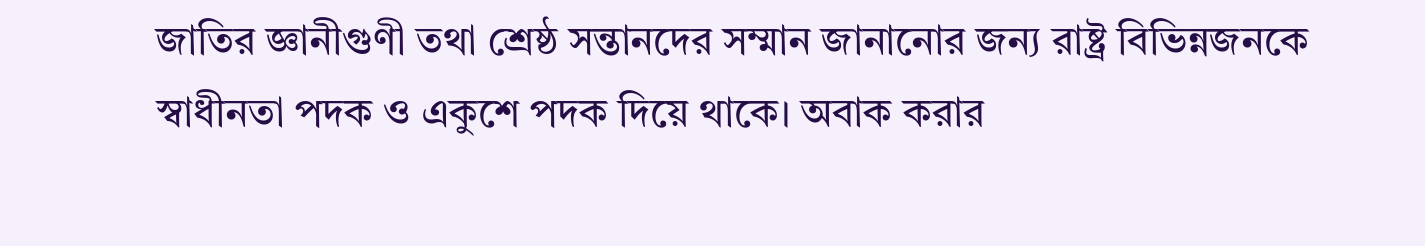জাতির জ্ঞানীগুণী তথা শ্রেষ্ঠ সন্তানদের সম্মান জানানোর জন্য রাষ্ট্র বিভিন্নজনকে স্বাধীনতা পদক ও একুশে পদক দিয়ে থাকে। অবাক করার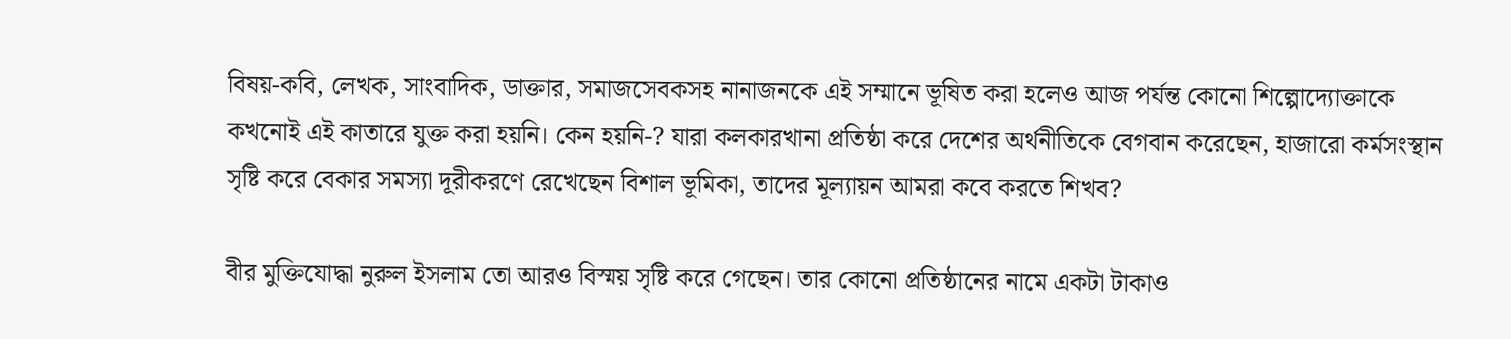বিষয়-কবি, লেখক, সাংবাদিক, ডাক্তার, সমাজসেবকসহ নানাজনকে এই সম্মানে ভূষিত করা হলেও আজ পর্যন্ত কোনো শিল্পোদ্যোক্তাকে কখনোই এই কাতারে যুক্ত করা হয়নি। কেন হয়নি-? যারা কলকারখানা প্রতিষ্ঠা করে দেশের অর্থনীতিকে বেগবান করেছেন, হাজারো কর্মসংস্থান সৃষ্টি করে বেকার সমস্যা দূরীকরণে রেখেছেন বিশাল ভূমিকা, তাদের মূল্যায়ন আমরা কবে করতে শিখব?

বীর মুক্তিযোদ্ধা নুরুল ইসলাম তো আরও বিস্ময় সৃষ্টি করে গেছেন। তার কোনো প্রতিষ্ঠানের নামে একটা টাকাও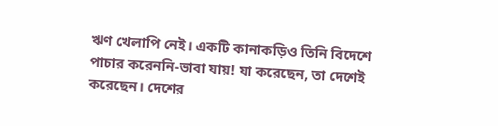ঋণ খেলাপি নেই। একটি কানাকড়িও তিনি বিদেশে পাচার করেননি-ভাবা যায়! যা করেছেন, তা দেশেই করেছেন। দেশের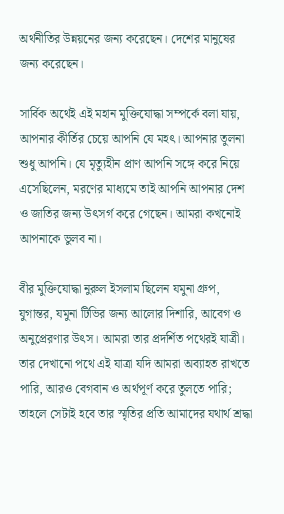অর্থনীতির উন্নয়নের জন্য করেছেন। দেশের মানুষের জন্য করেছেন।

সার্বিক অর্থেই এই মহান মুক্তিযোদ্ধা সম্পর্কে বলা যায়, আপনার কীর্তির চেয়ে আপনি যে মহৎ। আপনার তুলনা শুধু আপনি। যে মৃত্যুহীন প্রাণ আপনি সঙ্গে করে নিয়ে এসেছিলেন, মরণের মাধ্যমে তাই আপনি আপনার দেশ ও জাতির জন্য উৎসর্গ করে গেছেন। আমরা কখনোই আপনাকে ভুলব না।

বীর মুক্তিযোদ্ধা নুরুল ইসলাম ছিলেন যমুনা গ্রুপ, যুগান্তর, যমুনা টিভির জন্য আলোর দিশারি, আবেগ ও অনুপ্রেরণার উৎস। আমরা তার প্রদর্শিত পথেরই যাত্রী। তার দেখানো পথে এই যাত্রা যদি আমরা অব্যাহত রাখতে পারি, আরও বেগবান ও অর্থপূর্ণ করে তুলতে পারি; তাহলে সেটাই হবে তার স্মৃতির প্রতি আমাদের যথার্থ শ্রদ্ধা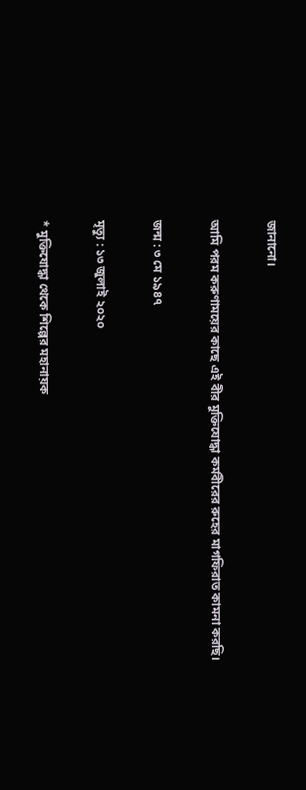জানানো।

আমি পরম করুণাময়ের কাছে এই বীর মুক্তিযোদ্ধা কর্মবীরের রুহের মাগফিরাত কামনা করছি।

জন্ম : ৩ মে ১৯৪৭

মৃত্যু : ১৩ জুলাই ২০২০

* মুক্তিযোদ্ধা থেকে শিল্পের মহানায়ক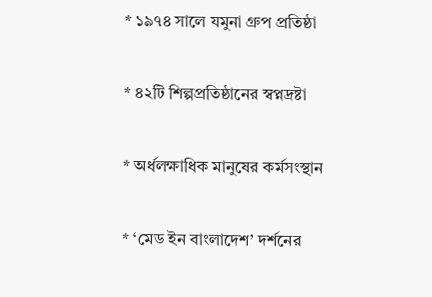* ১৯৭৪ সালে যমুনা গ্রুপ প্রতিষ্ঠা

* ৪২টি শিল্পপ্রতিষ্ঠানের স্বপ্নদ্রষ্টা

* অর্ধলক্ষাধিক মানুষের কর্মসংস্থান

* ‘মেড ইন বাংলাদেশ’ দর্শনের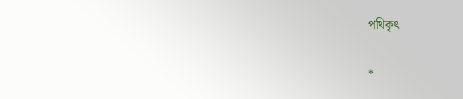পথিকৃৎ

*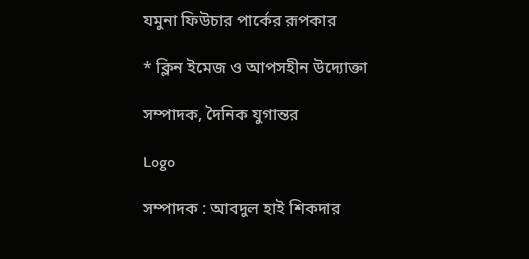যমুনা ফিউচার পার্কের রূপকার

* ক্লিন ইমেজ ও আপসহীন উদ্যোক্তা

সম্পাদক, দৈনিক যুগান্তর

Logo

সম্পাদক : আবদুল হাই শিকদার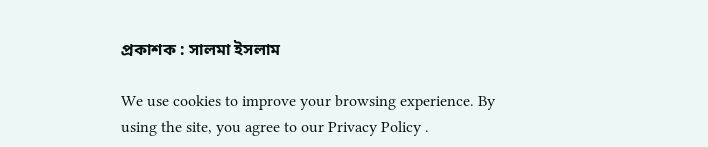প্রকাশক : সালমা ইসলাম

We use cookies to improve your browsing experience. By using the site, you agree to our Privacy Policy .